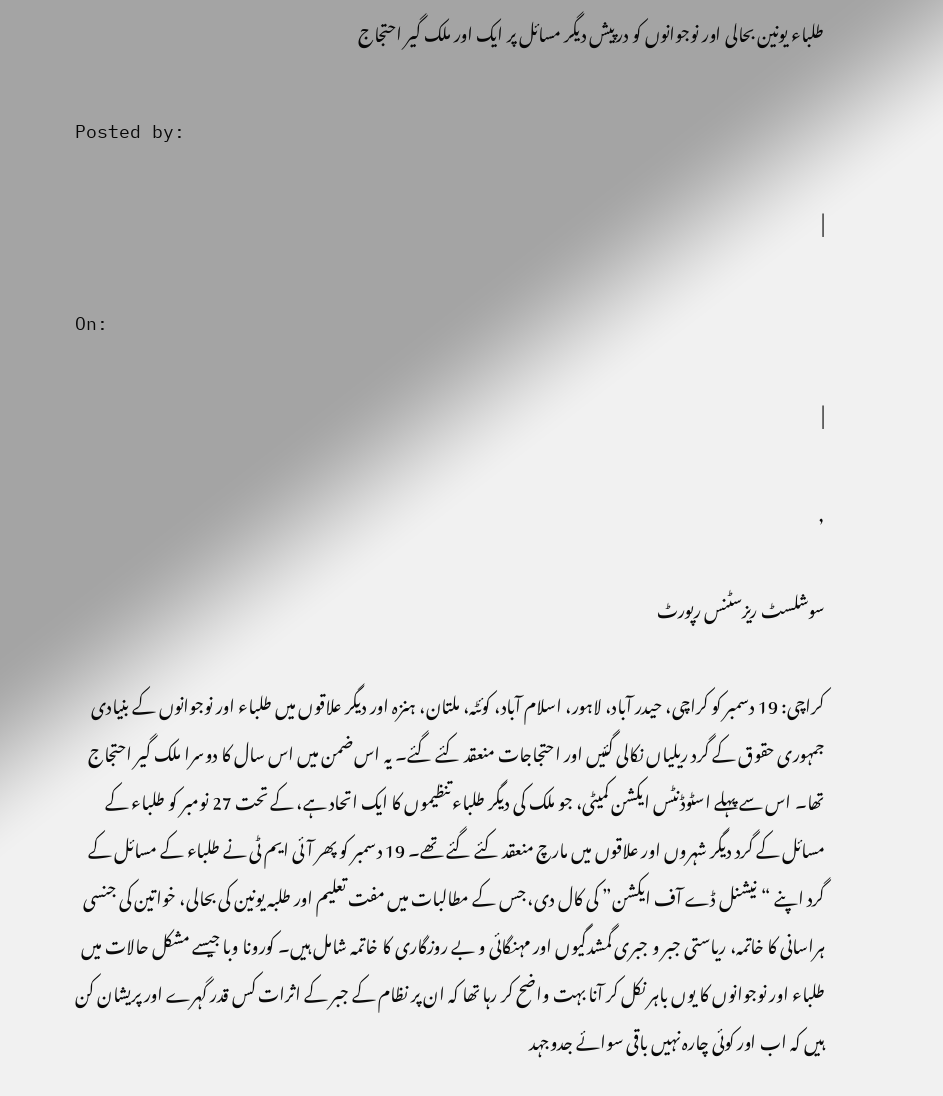طلباء یونین بحالی اور نوجوانوں کو درپیش دیگر مسائل پر ایک اور ملک گیر احتجاج

Posted by:

|

On:

|

,

سوشلسٹ ریزسٹنس رپورٹ

کراچی: 19 دسمبر کو کراچی، حیدر آباد، لاہور، اسلام آباد، کوئٹہ، ملتان، ہنزہ اور دیگر علاقوں میں طلباء اور نوجوانوں کے بنیادی جمہوری حقوق کے گرد ریلیاں نکالی گئیں اور احتجاجات منعقد کئے گئے۔ یہ اس ضمن میں اس سال کا دوسرا ملک گیر احتجاج تھا۔ اس سے پہلے اسٹوڈنٹس ایکشن کمیٹی، جو ملک کی دیگر طلباء تنظیموں کا ایک اتحاد ہے، کے تحت 27 نومبر کو طلباء کے مسائل کے گرد دیگر شہروں اور علاقوں میں مارچ منعقد کئے گئے تھے۔ 19 دسمبر کو پھر آئی ایم ٹی نے طلباء کے مسائل کے گرد اپنے “نیشنل ڈے آف ایکشن” کی کال دی، جس کے مطالبات میں مفت تعلیم اور طلبہ یونین کی بحالی، خواتین کی جنسی ہراسانی کا خاتمہ، ریاستی جبر و جبری گمشدگیوں اور مہنگائی و بے روزگاری کا خاتمہ شامل ہیں۔ کورونا وبا جیسے مشکل حالات میں طلباء اور نوجوانوں کا یوں باہر نکل کر آنا بہت واضح کر رہا تھا کہ ان پر نظام کے جبر کے اثرات کس قدر گہرے اور پریشان کن ہیں کہ اب اور کوئی چارہ نہیں باقی سوائے جدوجہد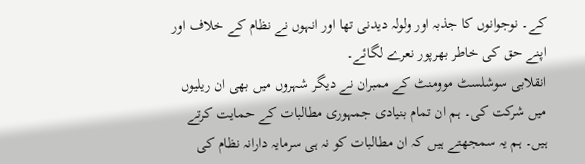کے۔ نوجوانوں کا جذبہ اور ولولہ دیدنی تھا اور انہوں نے نظام کے خلاف اور اپنے حق کی خاطر بھرپور نعرے لگائے۔
انقلابی سوشلسٹ موومنٹ کے ممبران نے دیگر شہروں میں بھی ان ریلیوں میں شرکت کی۔ ہم ان تمام بنیادی جمہوری مطالبات کے حمایت کرتے ہیں۔ ہم یہ سمجھتے ہیں کہ ان مطالبات کو نہ ہی سرمایہ دارانہ نظام کی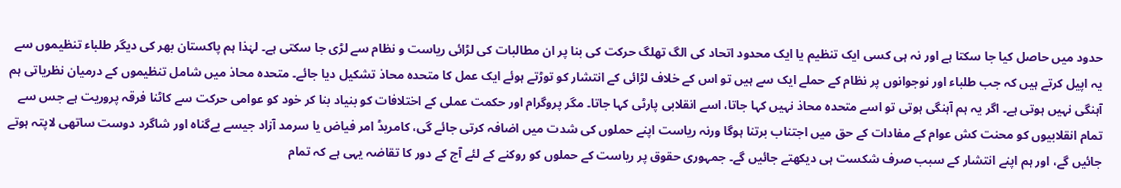حدود میں حاصل کیا جا سکتا ہے اور نہ ہی کسی ایک تنظیم یا ایک محدود اتحاد کی الگ تھلگ حرکت کی بنا پر ان مطالبات کی لڑائی ریاست و نظام سے لڑی جا سکتی ہے۔ لہٰذا ہم پاکستان بھر کی دیگر طلباء تنظیموں سے یہ اپیل کرتے ہیں کہ جب طلباء اور نوجوانوں پر نظام کے حملے ایک سے ہیں تو اس کے خلاف لڑائی کے انتشار کو توڑتے ہوئے ایک عمل کا متحدہ محاذ تشکیل دیا جائے۔ متحدہ محاذ میں شامل تنظیموں کے درمیان نظریاتی ہم آہنگی نہیں ہوتی ہے۔ اگر یہ ہم آہنگی ہوتی تو اسے متحدہ محاذ نہیں کہا جاتا، اسے انقلابی پارٹی کہا جاتا۔ مگر پروگرام اور حکمت عملی کے اختلافات کو بنیاد بنا کر خود کو عوامی حرکت سے کاٹنا فرقہ پروریت ہے جس سے تمام انقلابیوں کو محنت کش عوام کے مفادات کے حق میں اجتناب برتنا ہوگا ورنہ ریاست اپنے حملوں کی شدت میں اضافہ کرتی جائے گی، کامریڈ امر فیاض یا سرمد آزاد جیسے بےگناہ اور شاگرد دوست ساتھی لاپتہ ہوتے جائیں گے، اور ہم اپنے انتشار کے سبب صرف شکست ہی دیکھتے جائیں گے۔ جمہوری حقوق پر ریاست کے حملوں کو روکنے کے لئے آج کے دور کا تقاضہ یہی ہے کہ تمام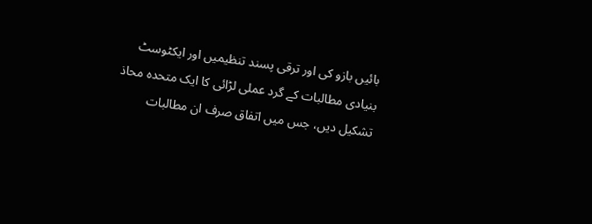بائیں بازو کی اور ترقی پسند تنظیمیں اور ایکٹوسٹ بنیادی مطالبات کے گرد عملی لڑائی کا ایک متحدہ محاذ تشکیل دیں، جس میں اتفاق صرف ان مطالبات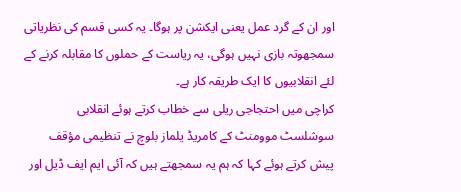اور ان کے گرد عمل یعنی ایکشن پر ہوگا۔ یہ کسی قسم کی نظریاتی سمجھوتہ بازی نہیں ہوگی، یہ ریاست کے حملوں کا مقابلہ کرنے کے لئے انقلابیوں کا ایک طریقہ کار ہے۔
کراچی میں احتجاجی ریلی سے خطاب کرتے ہوئے انقلابی سوشلسٹ موومنٹ کے کامریڈ یلماز بلوچ نے تنظیمی مؤقف پیش کرتے ہوئے کہا کہ ہم یہ سمجھتے ہیں کہ آئی ایم ایف ڈیل اور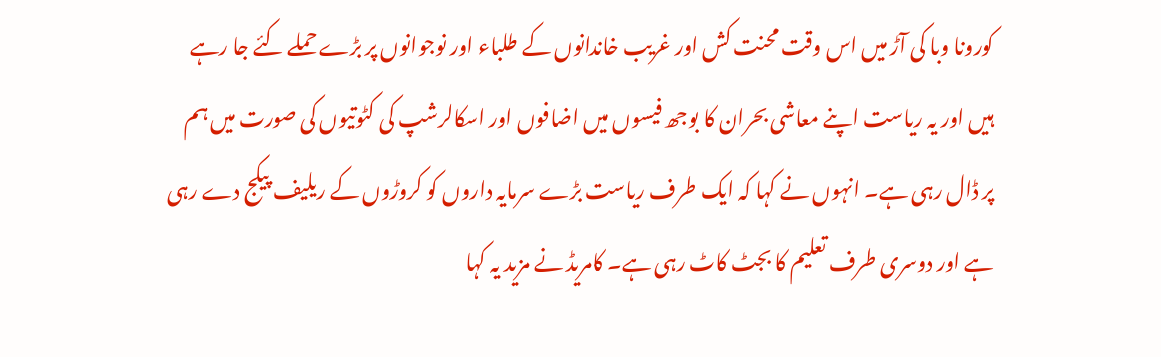کورونا وبا کی آڑ میں اس وقت محنت کش اور غریب خاندانوں کے طلباء اور نوجوانوں پر بڑے حملے کئے جا رہے ہیں اور یہ ریاست اپنے معاشی بحران کا بوجھ فیسوں میں اضافوں اور اسکالرشپ کی کٹوتیوں کی صورت میں ہم پر ڈال رہی ہے۔ انہوں نے کہا کہ ایک طرف ریاست بڑے سرمایہ داروں کو کروڑوں کے ریلیف پیکج دے رہی ہے اور دوسری طرف تعلیم کا بجٹ کاٹ رہی ہے۔ کامریڈ نے مزید یہ کہا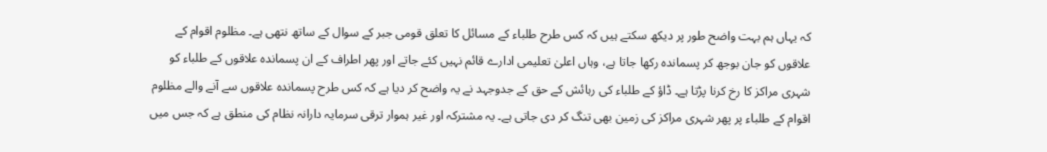کہ یہاں ہم بہت واضح طور پر دیکھ سکتے ہیں کہ کس طرح طلباء کے مسائل کا تعلق قومی جبر کے سوال کے ساتھ نتھی ہے۔ مظلوم اقوام کے علاقوں کو جان بوجھ کر پسماندہ رکھا جاتا ہے، وہاں اعلیٰ تعلیمی ادارے قائم نہیں کئے جاتے اور پھر اطراف کے ان پسماندہ علاقوں کے طلباء کو شہری مراکز کا رخ کرنا پڑتا ہے۔ ڈاؤ کے طلباء کی رہائش کے حق کے جدوجہد نے یہ واضح کر دیا ہے کہ کس طرح پسماندہ علاقوں سے آنے والے مظلوم اقوام کے طلباء پر پھر شہری مراکز کی زمین بھی تنگ کر دی جاتی ہے۔ یہ مشترکہ اور غیر ہموار ترقی سرمایہ دارانہ نظام کی منطق ہے کہ جس میں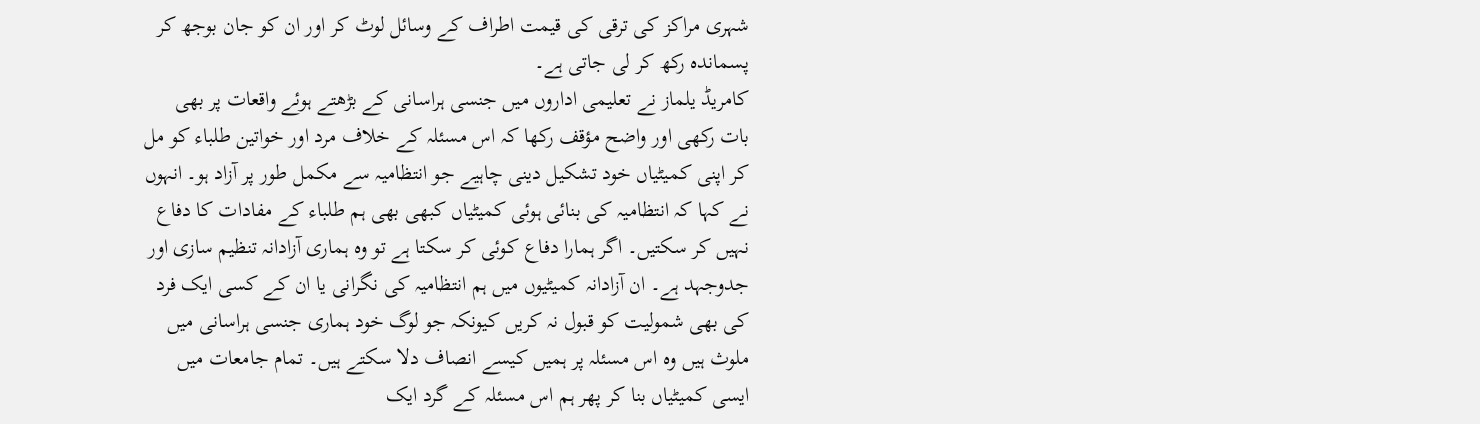شہری مراکز کی ترقی کی قیمت اطراف کے وسائل لوٹ کر اور ان کو جان بوجھ کر پسماندہ رکھ کر لی جاتی ہے۔
کامریڈ یلماز نے تعلیمی اداروں میں جنسی ہراسانی کے بڑھتے ہوئے واقعات پر بھی بات رکھی اور واضح مؤقف رکھا کہ اس مسئلہ کے خلاف مرد اور خواتین طلباء کو مل کر اپنی کمیٹیاں خود تشکیل دینی چاہیے جو انتظامیہ سے مکمل طور پر آزاد ہو۔ انہوں نے کہا کہ انتظامیہ کی بنائی ہوئی کمیٹیاں کبھی بھی ہم طلباء کے مفادات کا دفاع نہیں کر سکتیں۔ اگر ہمارا دفاع کوئی کر سکتا ہے تو وہ ہماری آزادانہ تنظیم سازی اور جدوجہد ہے۔ ان آزادانہ کمیٹیوں میں ہم انتظامیہ کی نگرانی یا ان کے کسی ایک فرد کی بھی شمولیت کو قبول نہ کریں کیونکہ جو لوگ خود ہماری جنسی ہراسانی میں ملوث ہیں وہ اس مسئلہ پر ہمیں کیسے انصاف دلا سکتے ہیں۔ تمام جامعات میں ایسی کمیٹیاں بنا کر پھر ہم اس مسئلہ کے گرد ایک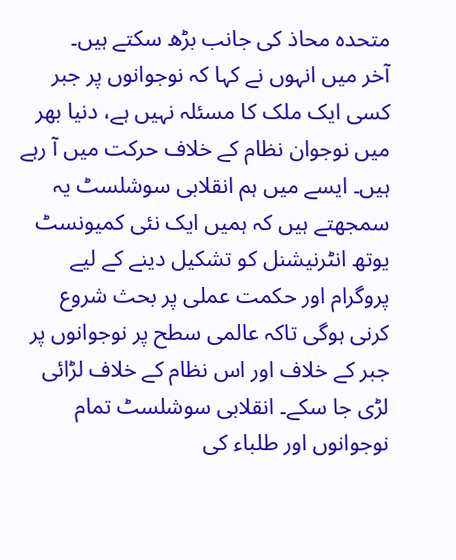متحدہ محاذ کی جانب بڑھ سکتے ہیں۔
آخر میں انہوں نے کہا کہ نوجوانوں پر جبر کسی ایک ملک کا مسئلہ نہیں ہے، دنیا بھر میں نوجوان نظام کے خلاف حرکت میں آ رہے ہیں۔ ایسے میں ہم انقلابی سوشلسٹ یہ سمجھتے ہیں کہ ہمیں ایک نئی کمیونسٹ یوتھ انٹرنیشنل کو تشکیل دینے کے لیے پروگرام اور حکمت عملی پر بحث شروع کرنی ہوگی تاکہ عالمی سطح پر نوجوانوں پر جبر کے خلاف اور اس نظام کے خلاف لڑائی لڑی جا سکے۔ انقلابی سوشلسٹ تمام نوجوانوں اور طلباء کی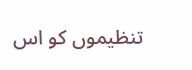تنظیموں کو اس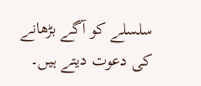سلسلے کو آگے بڑھانے کی دعوت دیتے ہیں۔